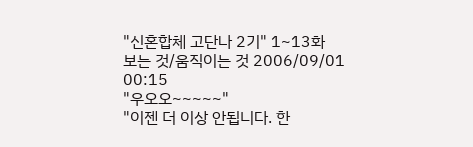"신혼합체 고단나 2기" 1~13화
보는 것/움직이는 것 2006/09/01 00:15
"우오오~~~~~"
"이젠 더 이상 안됩니다. 한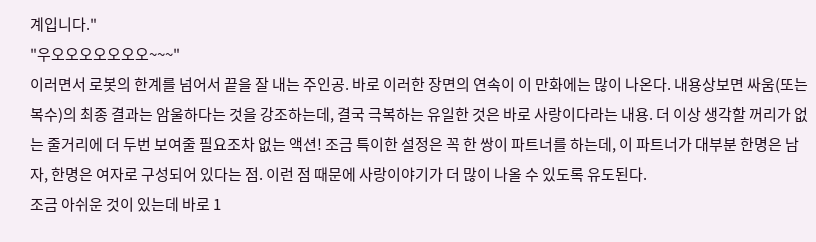계입니다."
"우오오오오오오오~~~"
이러면서 로봇의 한계를 넘어서 끝을 잘 내는 주인공. 바로 이러한 장면의 연속이 이 만화에는 많이 나온다. 내용상보면 싸움(또는 복수)의 최종 결과는 암울하다는 것을 강조하는데, 결국 극복하는 유일한 것은 바로 사랑이다라는 내용. 더 이상 생각할 꺼리가 없는 줄거리에 더 두번 보여줄 필요조차 없는 액션! 조금 특이한 설정은 꼭 한 쌍이 파트너를 하는데, 이 파트너가 대부분 한명은 남자, 한명은 여자로 구성되어 있다는 점. 이런 점 때문에 사랑이야기가 더 많이 나올 수 있도록 유도된다.
조금 아쉬운 것이 있는데 바로 1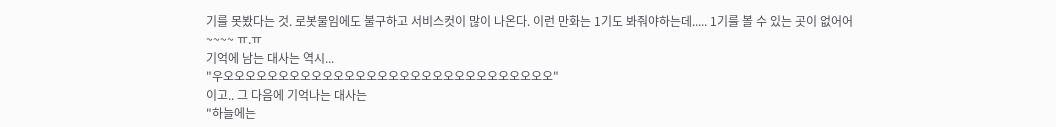기를 못봤다는 것. 로봇물임에도 불구하고 서비스컷이 많이 나온다. 이런 만화는 1기도 봐줘야하는데..... 1기를 볼 수 있는 곳이 없어어~~~~ ㅠ.ㅠ
기억에 남는 대사는 역시...
"우오오오오오오오오오오오오오오오오오오오오오오오오오오오오오오"
이고.. 그 다음에 기억나는 대사는
"하늘에는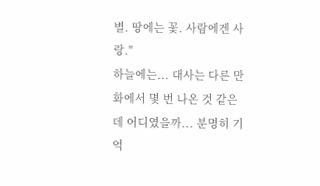별. 땅에는 꽃. 사람에겐 사랑."
하늘에는... 대사는 다른 만화에서 몇 번 나온 것 같은데 어디였을까... 분명히 기억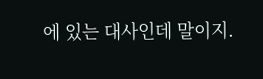에 있는 대사인데 말이지.